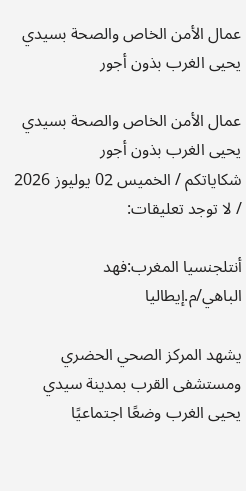عمال الأمن الخاص والصحة بسيدي يحيى الغرب بذون أجور

عمال الأمن الخاص والصحة بسيدي يحيى الغرب بذون أجور
شكاياتكم / الخميس 02 يوليوز 2026 / لا توجد تعليقات:

أنتلجنسيا المغرب:فهد الباهي/م.إيطاليا

يشهد المركز الصحي الحضري ومستشفى القرب بمدينة سيدي يحيى الغرب وضعًا اجتماعيًا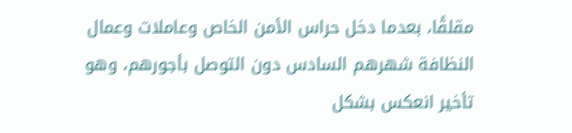مقلقًا، بعدما دخل حراس الأمن الخاص وعاملات وعمال النظافة شهرهم السادس دون التوصل بأجورهم، وهو تأخير انعكس بشكل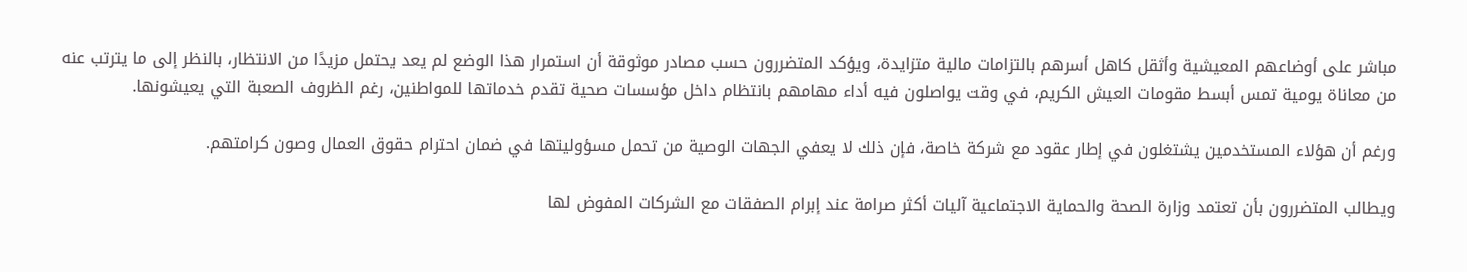مباشر على أوضاعهم المعيشية وأثقل كاهل أسرهم بالتزامات مالية متزايدة، ويؤكد المتضررون حسب مصادر موثوقة أن استمرار هذا الوضع لم يعد يحتمل مزيدًا من الانتظار، بالنظر إلى ما يترتب عنه من معاناة يومية تمس أبسط مقومات العيش الكريم، في وقت يواصلون فيه أداء مهامهم بانتظام داخل مؤسسات صحية تقدم خدماتها للمواطنين، رغم الظروف الصعبة التي يعيشونها.

ورغم أن هؤلاء المستخدمين يشتغلون في إطار عقود مع شركة خاصة، فإن ذلك لا يعفي الجهات الوصية من تحمل مسؤوليتها في ضمان احترام حقوق العمال وصون كرامتهم.

ويطالب المتضررون بأن تعتمد وزارة الصحة والحماية الاجتماعية آليات أكثر صرامة عند إبرام الصفقات مع الشركات المفوض لها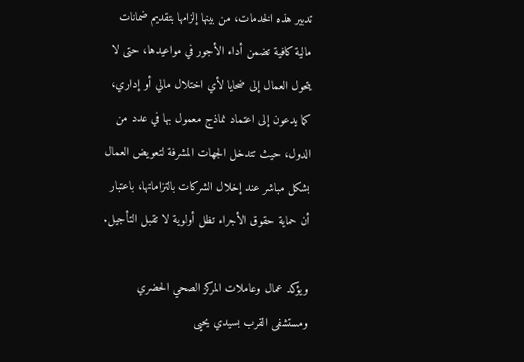تدبير هذه الخدمات، من بينها إلزامها بتقديم ضمانات مالية كافية تضمن أداء الأجور في مواعيدها، حتى لا يتحول العمال إلى ضحايا لأي اختلال مالي أو إداري، كما يدعون إلى اعتماد نماذج معمول بها في عدد من الدول، حيث تتدخل الجهات المشرفة لتعويض العمال بشكل مباشر عند إخلال الشركات بالتزاماتها، باعتبار أن حماية حقوق الأجراء تظل أولوية لا تقبل التأجيل.

ويؤكد عمال وعاملات المركز الصحي الحضري ومستشفى القرب بسيدي يحيى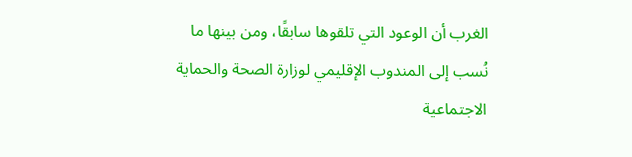الغرب أن الوعود التي تلقوها سابقًا، ومن بينها ما نُسب إلى المندوب الإقليمي لوزارة الصحة والحماية الاجتماعية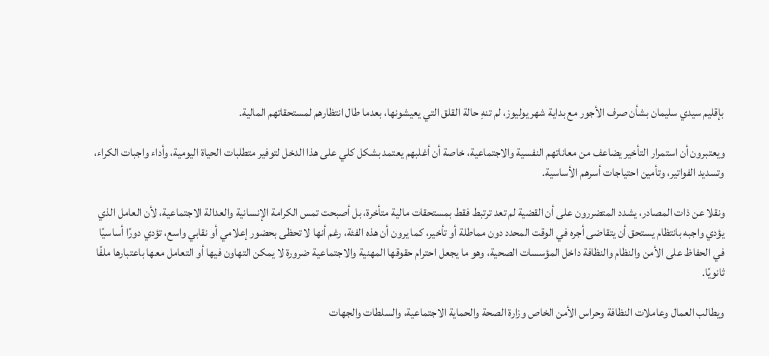بإقليم سيدي سليمان بشأن صرف الأجور مع بداية شهر يوليوز، لم تنهِ حالة القلق التي يعيشونها، بعدما طال انتظارهم لمستحقاتهم المالية.

ويعتبرون أن استمرار التأخير يضاعف من معاناتهم النفسية والاجتماعية، خاصة أن أغلبهم يعتمد بشكل كلي على هذا الدخل لتوفير متطلبات الحياة اليومية، وأداء واجبات الكراء، وتسديد الفواتير، وتأمين احتياجات أسرهم الأساسية.

ونقلا عن ذات المصادر، يشدد المتضررون على أن القضية لم تعد ترتبط فقط بمستحقات مالية متأخرة، بل أصبحت تمس الكرامة الإنسانية والعدالة الاجتماعية، لأن العامل الذي يؤدي واجبه بانتظام يستحق أن يتقاضى أجره في الوقت المحدد دون مماطلة أو تأخير، كما يرون أن هذه الفئة، رغم أنها لا تحظى بحضور إعلامي أو نقابي واسع، تؤدي دورًا أساسيًا في الحفاظ على الأمن والنظام والنظافة داخل المؤسسات الصحية، وهو ما يجعل احترام حقوقها المهنية والاجتماعية ضرورة لا يمكن التهاون فيها أو التعامل معها باعتبارها ملفًا ثانويًا.

ويطالب العمال وعاملات النظافة وحراس الأمن الخاص وزارة الصحة والحماية الاجتماعية، والسلطات والجهات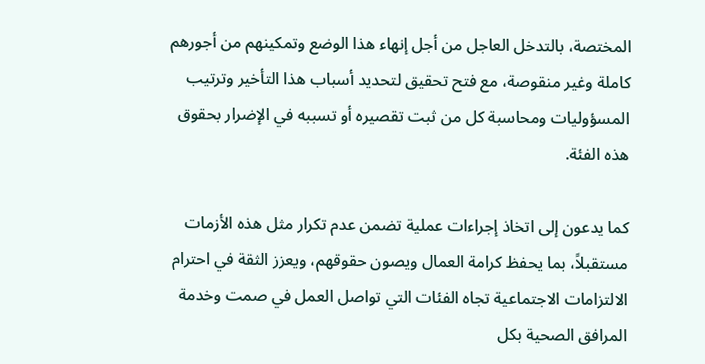المختصة، بالتدخل العاجل من أجل إنهاء هذا الوضع وتمكينهم من أجورهم كاملة وغير منقوصة، مع فتح تحقيق لتحديد أسباب هذا التأخير وترتيب المسؤوليات ومحاسبة كل من ثبت تقصيره أو تسببه في الإضرار بحقوق هذه الفئة.

كما يدعون إلى اتخاذ إجراءات عملية تضمن عدم تكرار مثل هذه الأزمات مستقبلاً، بما يحفظ كرامة العمال ويصون حقوقهم، ويعزز الثقة في احترام الالتزامات الاجتماعية تجاه الفئات التي تواصل العمل في صمت وخدمة المرافق الصحية بكل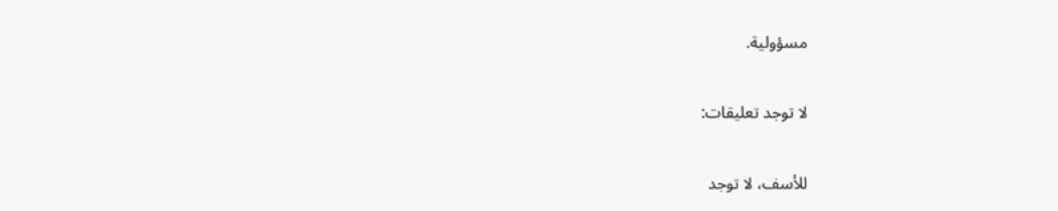مسؤولية.

لا توجد تعليقات:

للأسف، لا توجد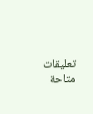تعليقات متاحة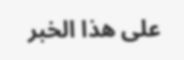على هذا الخبر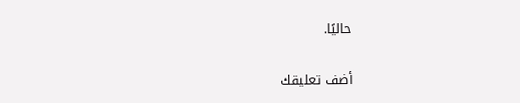حاليًا.

أضف تعليقك